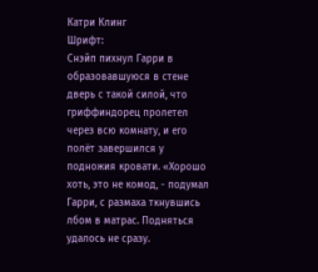Катри Клинг
Шрифт:
Снэйп пихнул Гарри в образовавшуюся в стене дверь с такой силой, что гриффиндорец пролетел через всю комнату, и его полёт завершился у подножия кровати. «Хорошо хоть, это не комод, - подумал Гарри, с размаха ткнувшись лбом в матрас. Подняться удалось не сразу.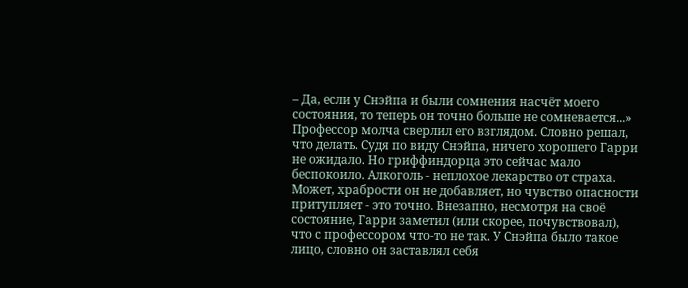– Да, если у Снэйпа и были сомнения насчёт моего состояния, то теперь он точно больше не сомневается...»
Профессор молча сверлил его взглядом. Словно решал, что делать. Судя по виду Снэйпа, ничего хорошего Гарри не ожидало. Но гриффиндорца это сейчас мало беспокоило. Алкоголь - неплохое лекарство от страха. Может, храбрости он не добавляет, но чувство опасности притупляет - это точно. Внезапно, несмотря на своё состояние, Гарри заметил (или скорее, почувствовал), что с профессором что-то не так. У Снэйпа было такое лицо, словно он заставлял себя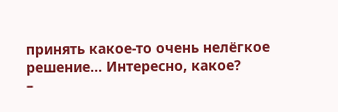принять какое-то очень нелёгкое решение... Интересно, какое?
–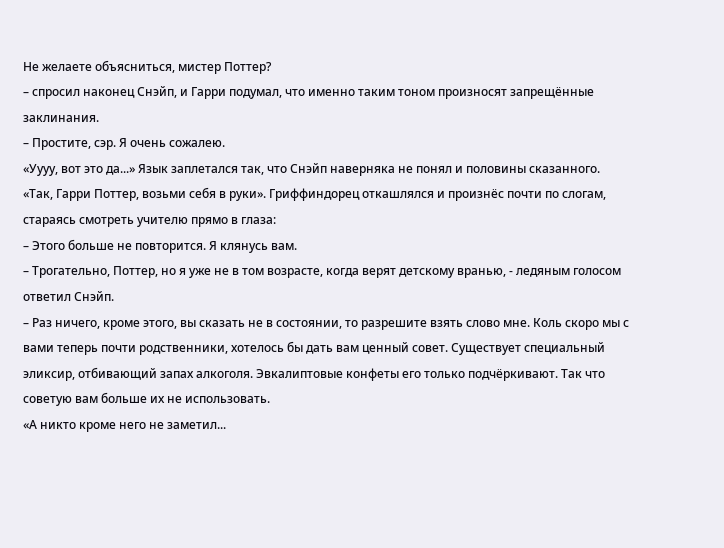Не желаете объясниться, мистер Поттер?
– спросил наконец Снэйп, и Гарри подумал, что именно таким тоном произносят запрещённые заклинания.
– Простите, сэр. Я очень сожалею.
«Уууу, вот это да...» Язык заплетался так, что Снэйп наверняка не понял и половины сказанного. «Так, Гарри Поттер, возьми себя в руки». Гриффиндорец откашлялся и произнёс почти по слогам, стараясь смотреть учителю прямо в глаза:
– Этого больше не повторится. Я клянусь вам.
– Трогательно, Поттер, но я уже не в том возрасте, когда верят детскому вранью, - ледяным голосом ответил Снэйп.
– Раз ничего, кроме этого, вы сказать не в состоянии, то разрешите взять слово мне. Коль скоро мы с вами теперь почти родственники, хотелось бы дать вам ценный совет. Существует специальный эликсир, отбивающий запах алкоголя. Эвкалиптовые конфеты его только подчёркивают. Так что советую вам больше их не использовать.
«А никто кроме него не заметил...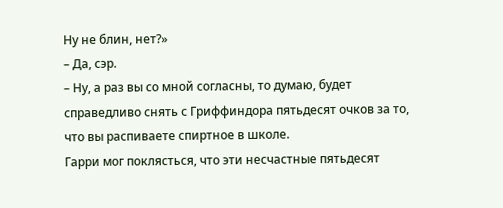Ну не блин, нет?»
– Да, сэр.
– Ну, а раз вы со мной согласны, то думаю, будет справедливо снять с Гриффиндора пятьдесят очков за то, что вы распиваете спиртное в школе.
Гарри мог поклясться, что эти несчастные пятьдесят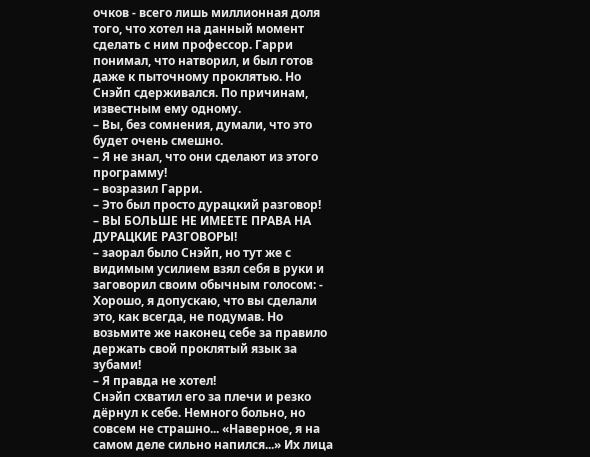очков - всего лишь миллионная доля того, что хотел на данный момент сделать с ним профессор. Гарри понимал, что натворил, и был готов даже к пыточному проклятью. Но Снэйп сдерживался. По причинам, известным ему одному.
– Вы, без сомнения, думали, что это будет очень смешно.
– Я не знал, что они сделают из этого программу!
– возразил Гарри.
– Это был просто дурацкий разговор!
– ВЫ БОЛЬШЕ НЕ ИМЕЕТЕ ПРАВА НА ДУРАЦКИЕ РАЗГОВОРЫ!
– заорал было Снэйп, но тут же с видимым усилием взял себя в руки и заговорил своим обычным голосом: - Хорошо, я допускаю, что вы сделали это, как всегда, не подумав. Но возьмите же наконец себе за правило держать свой проклятый язык за зубами!
– Я правда не хотел!
Снэйп схватил его за плечи и резко дёрнул к себе. Немного больно, но совсем не страшно... «Наверное, я на самом деле сильно напился...» Их лица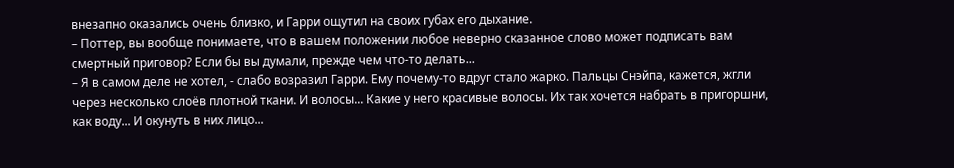внезапно оказались очень близко, и Гарри ощутил на своих губах его дыхание.
– Поттер, вы вообще понимаете, что в вашем положении любое неверно сказанное слово может подписать вам смертный приговор? Если бы вы думали, прежде чем что-то делать...
– Я в самом деле не хотел, - слабо возразил Гарри. Ему почему-то вдруг стало жарко. Пальцы Снэйпа, кажется, жгли через несколько слоёв плотной ткани. И волосы... Какие у него красивые волосы. Их так хочется набрать в пригоршни, как воду... И окунуть в них лицо...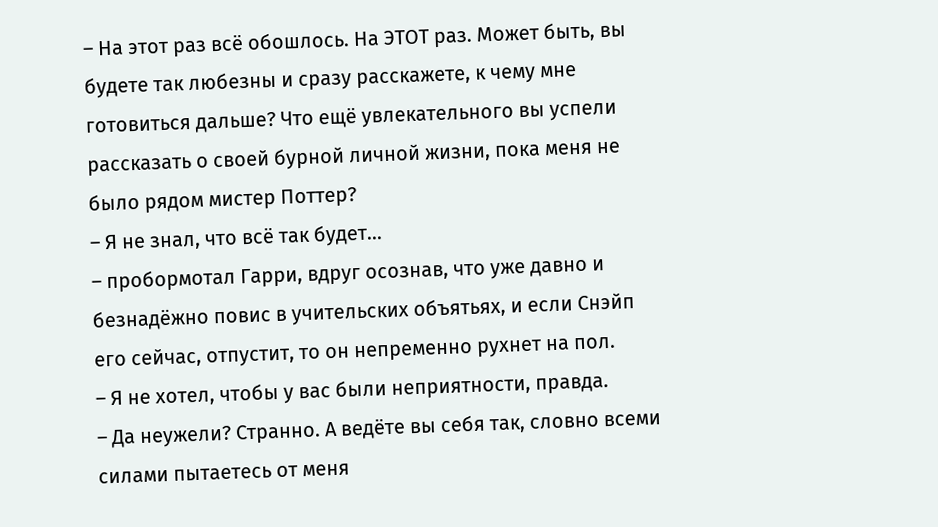– На этот раз всё обошлось. На ЭТОТ раз. Может быть, вы будете так любезны и сразу расскажете, к чему мне готовиться дальше? Что ещё увлекательного вы успели рассказать о своей бурной личной жизни, пока меня не было рядом мистер Поттер?
– Я не знал, что всё так будет...
– пробормотал Гарри, вдруг осознав, что уже давно и безнадёжно повис в учительских объятьях, и если Снэйп его сейчас, отпустит, то он непременно рухнет на пол.
– Я не хотел, чтобы у вас были неприятности, правда.
– Да неужели? Странно. А ведёте вы себя так, словно всеми силами пытаетесь от меня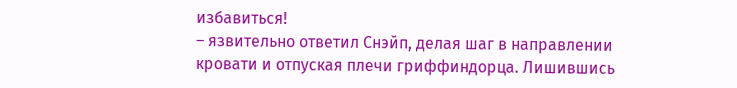избавиться!
– язвительно ответил Снэйп, делая шаг в направлении кровати и отпуская плечи гриффиндорца. Лишившись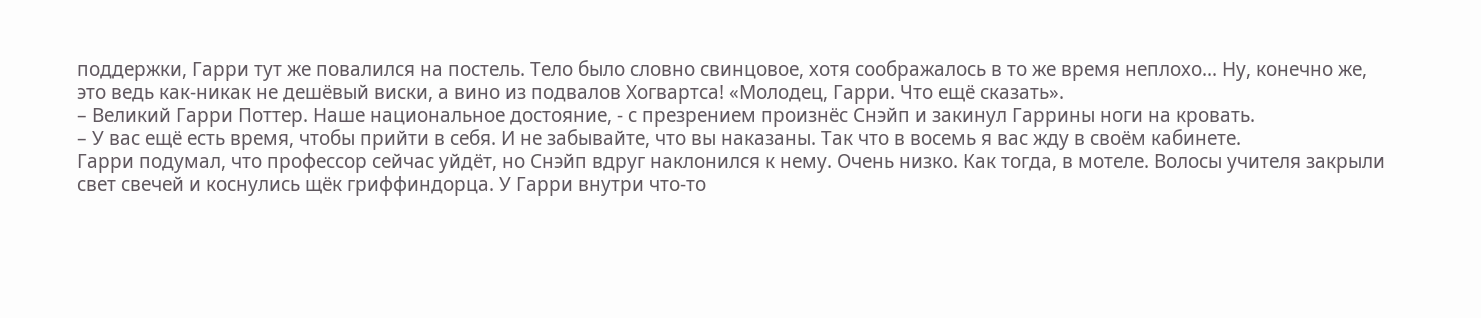поддержки, Гарри тут же повалился на постель. Тело было словно свинцовое, хотя соображалось в то же время неплохо... Ну, конечно же, это ведь как-никак не дешёвый виски, а вино из подвалов Хогвартса! «Молодец, Гарри. Что ещё сказать».
– Великий Гарри Поттер. Наше национальное достояние, - с презрением произнёс Снэйп и закинул Гаррины ноги на кровать.
– У вас ещё есть время, чтобы прийти в себя. И не забывайте, что вы наказаны. Так что в восемь я вас жду в своём кабинете.
Гарри подумал, что профессор сейчас уйдёт, но Снэйп вдруг наклонился к нему. Очень низко. Как тогда, в мотеле. Волосы учителя закрыли свет свечей и коснулись щёк гриффиндорца. У Гарри внутри что-то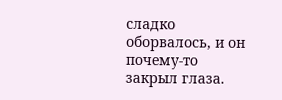сладко оборвалось, и он почему-то закрыл глаза.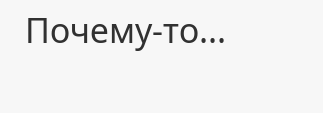Почему-то...